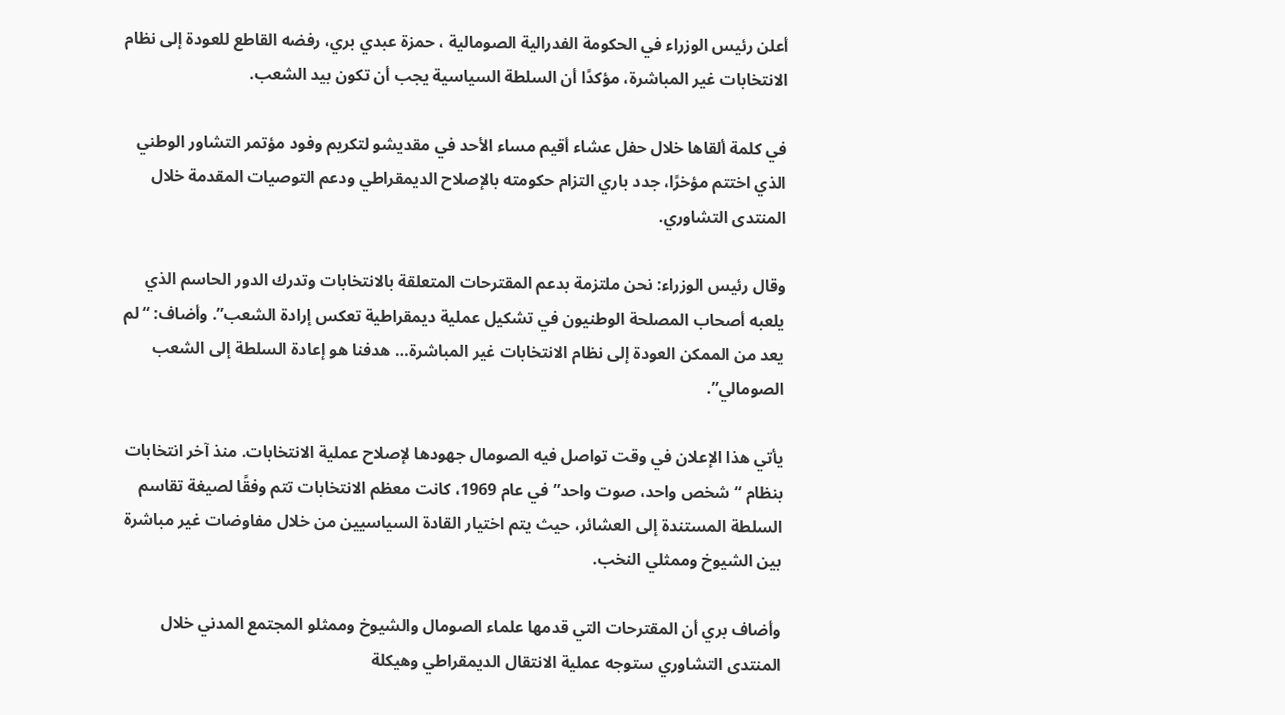أعلن رئيس الوزراء في الحكومة الفدرالية الصومالية ، حمزة عبدي بري، رفضه القاطع للعودة إلى نظام الانتخابات غير المباشرة، مؤكدًا أن السلطة السياسية يجب أن تكون بيد الشعب.

في كلمة ألقاها خلال حفل عشاء أقيم مساء الأحد في مقديشو لتكريم وفود مؤتمر التشاور الوطني الذي اختتم مؤخرًا، جدد باري التزام حكومته بالإصلاح الديمقراطي ودعم التوصيات المقدمة خلال المنتدى التشاوري.

وقال رئيس الوزراء: نحن ملتزمة بدعم المقترحات المتعلقة بالانتخابات وتدرك الدور الحاسم الذي يلعبه أصحاب المصلحة الوطنيون في تشكيل عملية ديمقراطية تعكس إرادة الشعب”. وأضاف: “لم يعد من الممكن العودة إلى نظام الانتخابات غير المباشرة… هدفنا هو إعادة السلطة إلى الشعب الصومالي”.

يأتي هذا الإعلان في وقت تواصل فيه الصومال جهودها لإصلاح عملية الانتخابات. منذ آخر انتخابات بنظام “شخص واحد، صوت واحد” في عام 1969، كانت معظم الانتخابات تتم وفقًا لصيغة تقاسم السلطة المستندة إلى العشائر، حيث يتم اختيار القادة السياسيين من خلال مفاوضات غير مباشرة بين الشيوخ وممثلي النخب.

وأضاف بري أن المقترحات التي قدمها علماء الصومال والشيوخ وممثلو المجتمع المدني خلال المنتدى التشاوري ستوجه عملية الانتقال الديمقراطي وهيكلة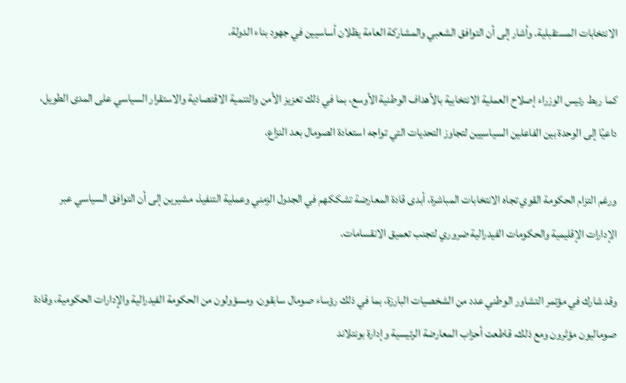الانتخابات المستقبلية. وأشار إلى أن التوافق الشعبي والمشاركة العامة يظلان أساسيين في جهود بناء الدولة.

كما ربط رئيس الوزراء إصلاح العملية الانتخابية بالأهداف الوطنية الأوسع، بما في ذلك تعزيز الأمن والتنمية الاقتصادية والاستقرار السياسي على المدى الطويل، داعيًا إلى الوحدة بين الفاعلين السياسيين لتجاوز التحديات التي تواجه استعادة الصومال بعد النزاع.

ورغم التزام الحكومة القوي تجاه الانتخابات المباشرة، أبدى قادة المعارضة تشككهم في الجدول الزمني وعملية التنفيذ، مشيرين إلى أن التوافق السياسي عبر الإدارات الإقليمية والحكومات الفيدرالية ضروري لتجنب تعميق الانقسامات.

وقد شارك في مؤتمر التشاور الوطني عدد من الشخصيات البارزة، بما في ذلك رؤساء صومال سابقون، ومسؤولون من الحكومة الفيدرالية والإدارات الحكومية، وقادة صوماليون مؤثرون ومع ذلك، قاطعت أحزاب المعارضة الرئيسية وإدارة بونتلاند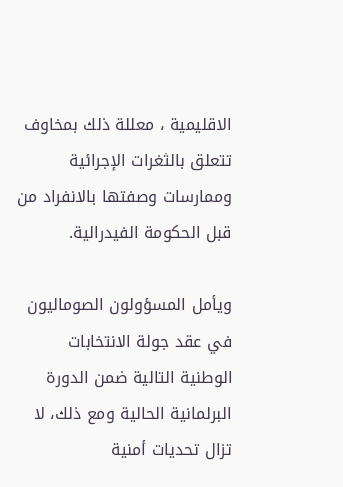الاقليمية ، معللة ذلك بمخاوف تتعلق بالثغرات الإجرائية وممارسات وصفتها بالانفراد من قبل الحكومة الفيدرالية.

ويأمل المسؤولون الصوماليون في عقد جولة الانتخابات الوطنية التالية ضمن الدورة البرلمانية الحالية ومع ذلك، لا تزال تحديات أمنية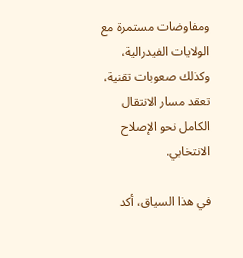ومفاوضات مستمرة مع الولايات الفيدرالية، وكذلك صعوبات تقنية، تعقد مسار الانتقال الكامل نحو الإصلاح الانتخابي.

في هذا السياق، أكد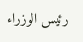رئيس الوزراء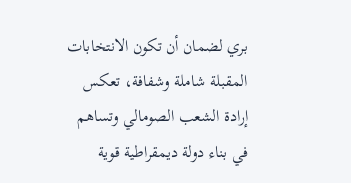بري لضمان أن تكون الانتخابات المقبلة شاملة وشفافة، تعكس إرادة الشعب الصومالي وتساهم في بناء دولة ديمقراطية قوية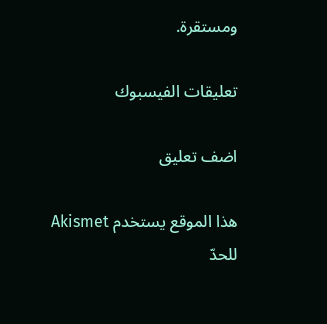ومستقرة.

تعليقات الفيسبوك

اضف تعليق

هذا الموقع يستخدم Akismet للحدّ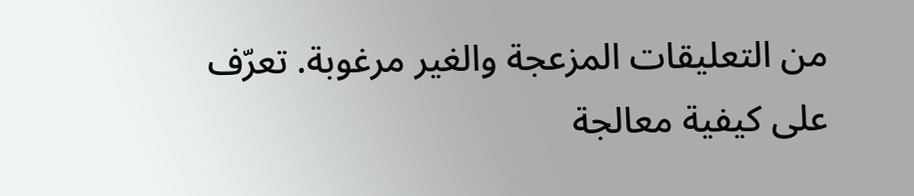من التعليقات المزعجة والغير مرغوبة. تعرّف على كيفية معالجة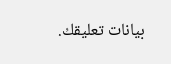بيانات تعليقك.